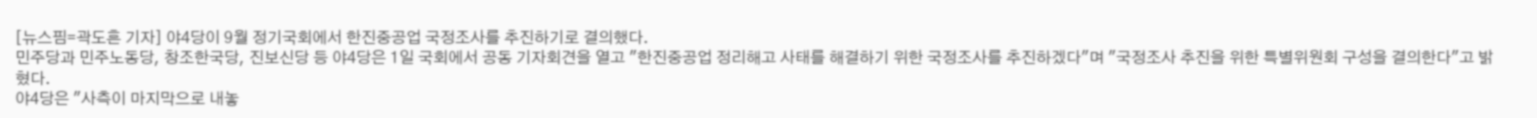[뉴스핌=곽도흔 기자] 야4당이 9월 정기국회에서 한진중공업 국정조사를 추진하기로 결의했다.
민주당과 민주노동당, 창조한국당, 진보신당 등 야4당은 1일 국회에서 공동 기자회견을 열고 "한진중공업 정리해고 사태를 해결하기 위한 국정조사를 추진하겠다"며 "국정조사 추진을 위한 특별위원회 구성을 결의한다"고 밝혔다.
야4당은 "사측이 마지막으로 내놓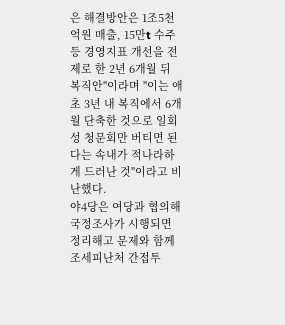은 해결방안은 1조5천억원 매출, 15만t 수주 등 경영지표 개선을 전제로 한 2년 6개월 뒤 복직안"이라며 "이는 애초 3년 내 복직에서 6개월 단축한 것으로 일회성 청문회만 버티면 된다는 속내가 적나라하게 드러난 것"이라고 비난했다.
야4당은 여당과 협의해 국정조사가 시행되면 정리해고 문제와 함께 조세피난처 간접투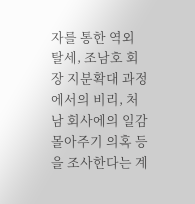자를 통한 역외 탈세, 조남호 회장 지분확대 과정에서의 비리, 처남 회사에의 일감 몰아주기 의혹 등을 조사한다는 계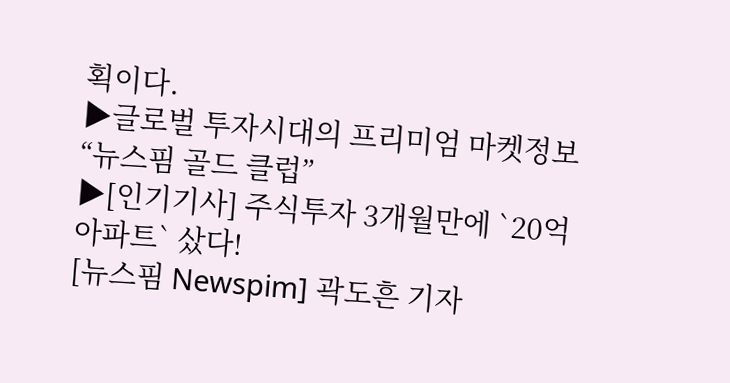획이다.
▶글로벌 투자시대의 프리미엄 마켓정보 “뉴스핌 골드 클럽”
▶[인기기사] 주식투자 3개월만에 `20억아파트` 샀다!
[뉴스핌 Newspim] 곽도흔 기자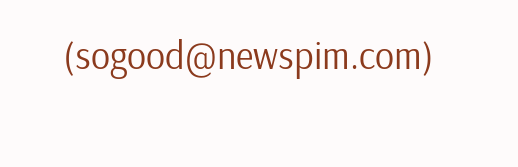(sogood@newspim.com)